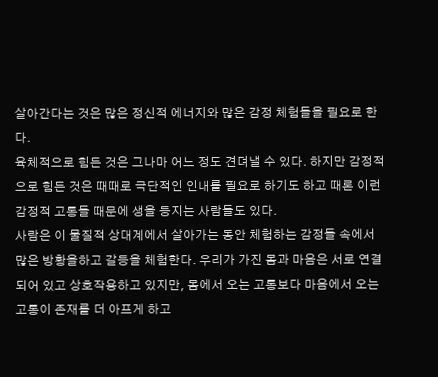살아간다는 것은 많은 정신적 에너지와 많은 감정 체험들을 필요로 한다.
육체적으로 힘든 것은 그나마 어느 정도 견뎌낼 수 있다. 하지만 감정적으로 힘든 것은 때때로 극단적인 인내를 필요로 하기도 하고 때론 이런 감정적 고통들 때문에 생을 등지는 사람들도 있다.
사람은 이 물질적 상대계에서 살아가는 동안 체험하는 감정들 속에서 많은 방황을하고 갈등을 체험한다. 우리가 가진 몸과 마음은 서로 연결되어 있고 상호작용하고 있지만, 몸에서 오는 고통보다 마음에서 오는 고통이 존재를 더 아프게 하고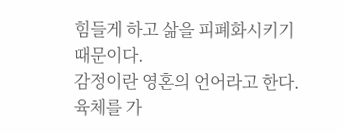힘들게 하고 삶을 피폐화시키기 때문이다.
감정이란 영혼의 언어라고 한다. 육체를 가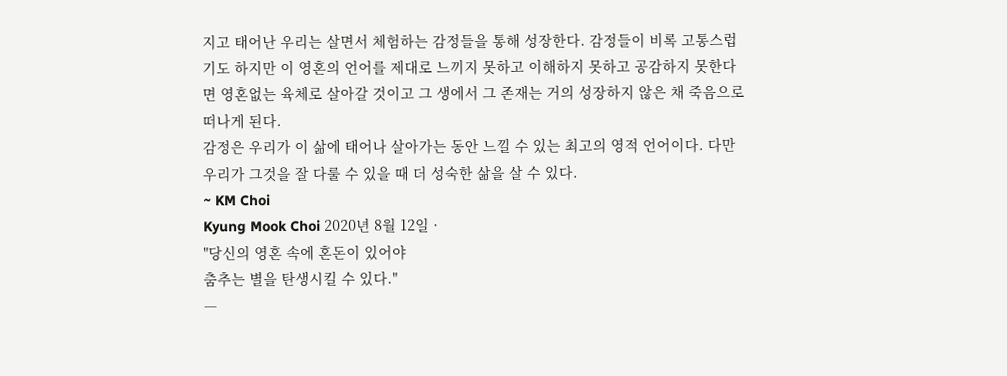지고 태어난 우리는 살면서 체험하는 감정들을 통해 성장한다. 감정들이 비록 고통스럽기도 하지만 이 영혼의 언어를 제대로 느끼지 못하고 이해하지 못하고 공감하지 못한다면 영혼없는 육체로 살아갈 것이고 그 생에서 그 존재는 거의 성장하지 않은 채 죽음으로 떠나게 된다.
감정은 우리가 이 삶에 태어나 살아가는 동안 느낄 수 있는 최고의 영적 언어이다. 다만 우리가 그것을 잘 다룰 수 있을 때 더 성숙한 삶을 살 수 있다.
~ KM Choi
Kyung Mook Choi 2020년 8월 12일 ·
"당신의 영혼 속에 혼돈이 있어야
춤추는 별을 탄생시킬 수 있다."
―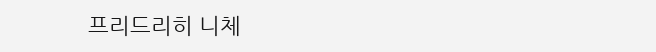프리드리히 니체